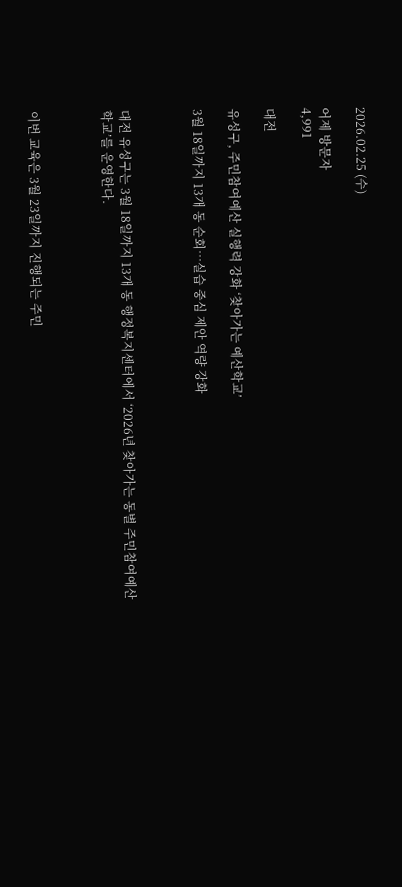2026.02.25 (수)

어제 방문자
4,991

대전

유성구, 주민참여예산 실행력 강화 ‘찾아가는 예산학교’

3월 18일까지 13개 동 순회…실습 중심 제안 역량 강화



대전 유성구는 3월 18일까지 13개 동 행정복지센터에서 ‘2026년 찾아가는 동별 주민참여예산학교’를 운영한다.



이번 교육은 3월 23일까지 진행되는 주민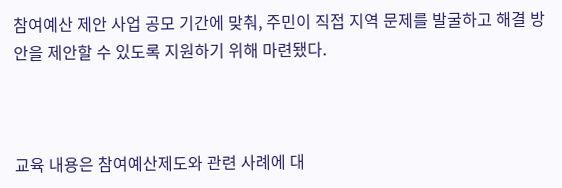참여예산 제안 사업 공모 기간에 맞춰, 주민이 직접 지역 문제를 발굴하고 해결 방안을 제안할 수 있도록 지원하기 위해 마련됐다.



교육 내용은 참여예산제도와 관련 사례에 대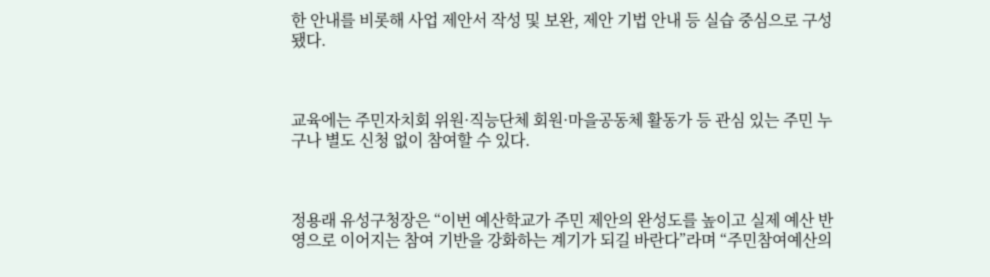한 안내를 비롯해 사업 제안서 작성 및 보완, 제안 기법 안내 등 실습 중심으로 구성됐다.



교육에는 주민자치회 위원·직능단체 회원·마을공동체 활동가 등 관심 있는 주민 누구나 별도 신청 없이 참여할 수 있다.



정용래 유성구청장은 “이번 예산학교가 주민 제안의 완성도를 높이고 실제 예산 반영으로 이어지는 참여 기반을 강화하는 계기가 되길 바란다”라며 “주민참여예산의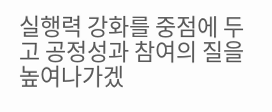실행력 강화를 중점에 두고 공정성과 참여의 질을 높여나가겠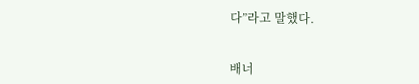다”라고 말했다.


배너